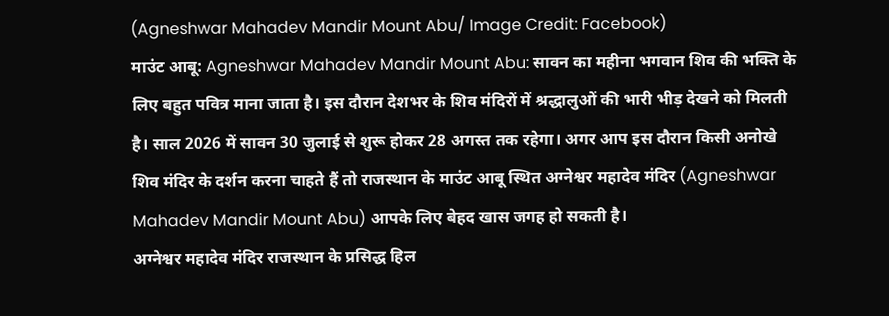(Agneshwar Mahadev Mandir Mount Abu/ Image Credit: Facebook)
माउंट आबू: Agneshwar Mahadev Mandir Mount Abu: सावन का महीना भगवान शिव की भक्ति के लिए बहुत पवित्र माना जाता है। इस दौरान देशभर के शिव मंदिरों में श्रद्धालुओं की भारी भीड़ देखने को मिलती है। साल 2026 में सावन 30 जुलाई से शुरू होकर 28 अगस्त तक रहेगा। अगर आप इस दौरान किसी अनोखे शिव मंदिर के दर्शन करना चाहते हैं तो राजस्थान के माउंट आबू स्थित अग्नेश्वर महादेव मंदिर (Agneshwar Mahadev Mandir Mount Abu) आपके लिए बेहद खास जगह हो सकती है।
अग्नेश्वर महादेव मंदिर राजस्थान के प्रसिद्ध हिल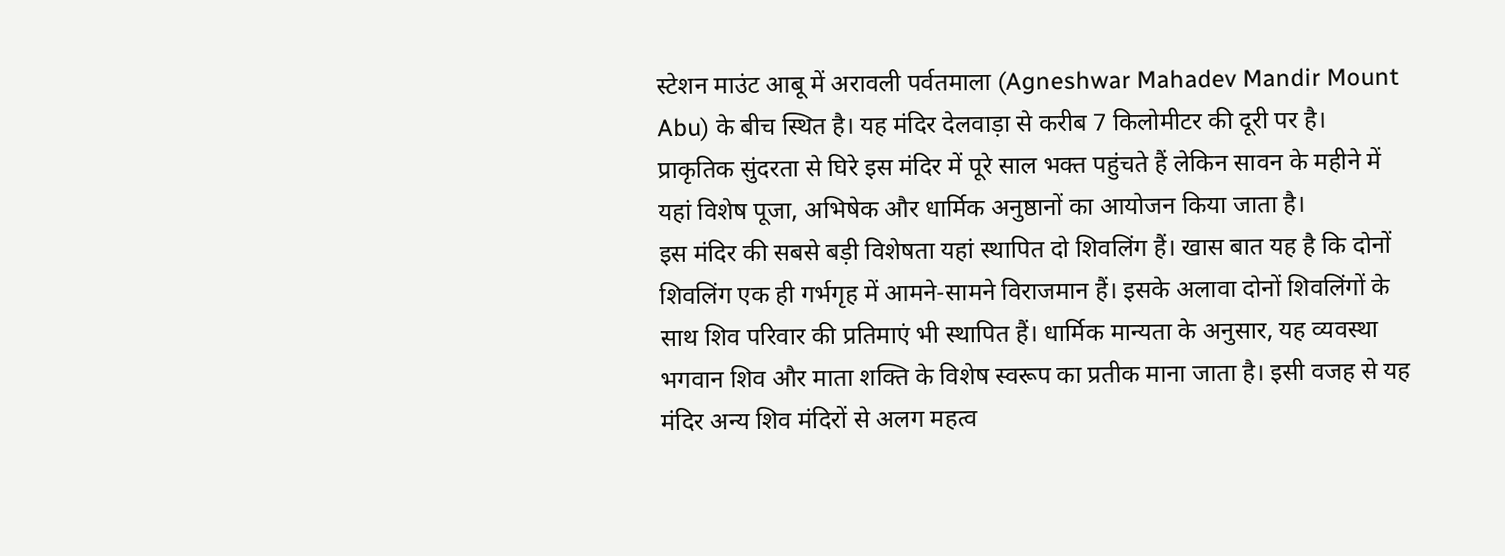स्टेशन माउंट आबू में अरावली पर्वतमाला (Agneshwar Mahadev Mandir Mount Abu) के बीच स्थित है। यह मंदिर देलवाड़ा से करीब 7 किलोमीटर की दूरी पर है। प्राकृतिक सुंदरता से घिरे इस मंदिर में पूरे साल भक्त पहुंचते हैं लेकिन सावन के महीने में यहां विशेष पूजा, अभिषेक और धार्मिक अनुष्ठानों का आयोजन किया जाता है।
इस मंदिर की सबसे बड़ी विशेषता यहां स्थापित दो शिवलिंग हैं। खास बात यह है कि दोनों शिवलिंग एक ही गर्भगृह में आमने-सामने विराजमान हैं। इसके अलावा दोनों शिवलिंगों के साथ शिव परिवार की प्रतिमाएं भी स्थापित हैं। धार्मिक मान्यता के अनुसार, यह व्यवस्था भगवान शिव और माता शक्ति के विशेष स्वरूप का प्रतीक माना जाता है। इसी वजह से यह मंदिर अन्य शिव मंदिरों से अलग महत्व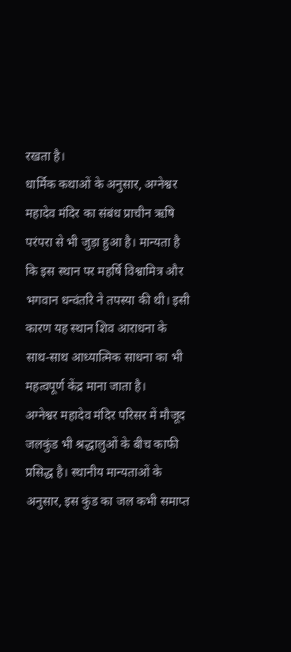रखता है।
धार्मिक कथाओं के अनुसार, अग्नेश्वर महादेव मंदिर का संबंध प्राचीन ऋषि परंपरा से भी जुड़ा हुआ है। मान्यता है कि इस स्थान पर महर्षि विश्वामित्र और भगवान धन्वंतरि ने तपस्या की थी। इसी कारण यह स्थान शिव आराधना के साथ-साथ आध्यात्मिक साधना का भी महत्वपूर्ण केंद्र माना जाता है।
अग्नेश्वर महादेव मंदिर परिसर में मौजूद जलकुंड भी श्रद्धालुओं के बीच काफी प्रसिद्ध है। स्थानीय मान्यताओं के अनुसार, इस कुंड का जल कभी समाप्त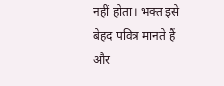नहीं होता। भक्त इसे बेहद पवित्र मानते हैं और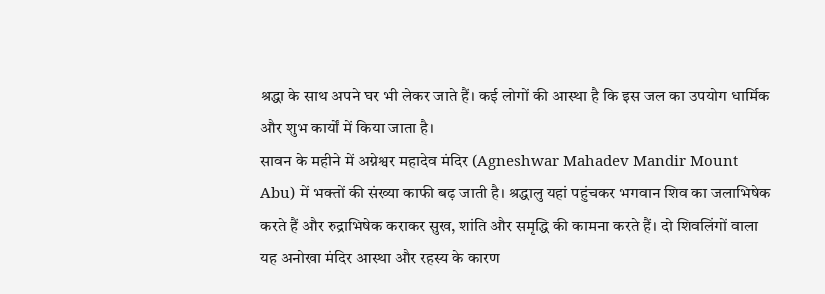श्रद्धा के साथ अपने घर भी लेकर जाते हैं। कई लोगों की आस्था है कि इस जल का उपयोग धार्मिक और शुभ कार्यों में किया जाता है।
सावन के महीने में अग्नेश्वर महादेव मंदिर (Agneshwar Mahadev Mandir Mount Abu) में भक्तों की संख्या काफी बढ़ जाती है। श्रद्धालु यहां पहुंचकर भगवान शिव का जलाभिषेक करते हैं और रुद्राभिषेक कराकर सुख, शांति और समृद्धि की कामना करते हैं। दो शिवलिंगों वाला यह अनोखा मंदिर आस्था और रहस्य के कारण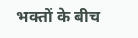भक्तों के बीच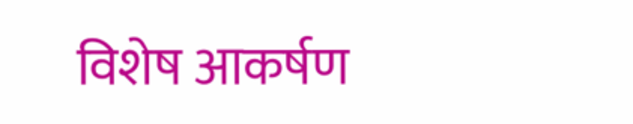विशेष आकर्षण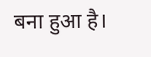बना हुआ है।